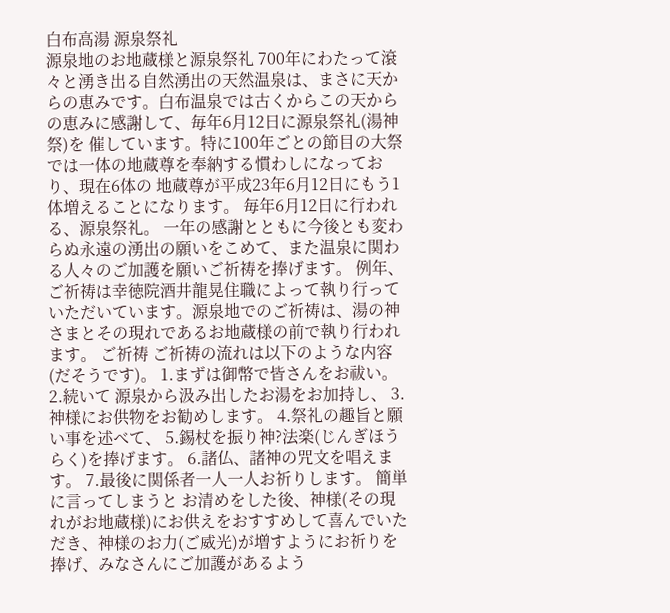白布高湯 源泉祭礼
源泉地のお地蔵様と源泉祭礼 700年にわたって滾々と湧き出る自然湧出の天然温泉は、まさに天からの恵みです。白布温泉では古くからこの天からの恵みに感謝して、毎年6月12日に源泉祭礼(湯神祭)を 催しています。特に100年ごとの節目の大祭では一体の地蔵尊を奉納する慣わしになっており、現在6体の 地蔵尊が平成23年6月12日にもう1体増えることになります。 毎年6月12日に行われる、源泉祭礼。 一年の感謝とともに今後とも変わらぬ永遠の湧出の願いをこめて、また温泉に関わる人々のご加護を願いご祈祷を捧げます。 例年、ご祈祷は幸徳院酒井龍晃住職によって執り行っていただいています。源泉地でのご祈祷は、湯の神さまとその現れであるお地蔵様の前で執り行われます。 ご祈祷 ご祈祷の流れは以下のような内容(だそうです)。 1.まずは御幣で皆さんをお祓い。 2.続いて 源泉から汲み出したお湯をお加持し、 3.神様にお供物をお勧めします。 4.祭礼の趣旨と願い事を述べて、 5.錫杖を振り神?法楽(じんぎほうらく)を捧げます。 6.諸仏、諸神の咒文を唱えます。 7.最後に関係者一人一人お祈りします。 簡単に言ってしまうと お清めをした後、神様(その現れがお地蔵様)にお供えをおすすめして喜んでいただき、神様のお力(ご威光)が増すようにお祈りを捧げ、みなさんにご加護があるよう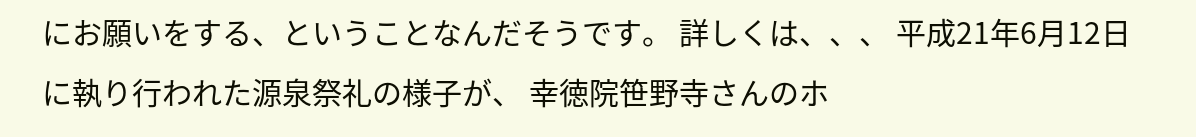にお願いをする、ということなんだそうです。 詳しくは、、、 平成21年6月12日に執り行われた源泉祭礼の様子が、 幸徳院笹野寺さんのホ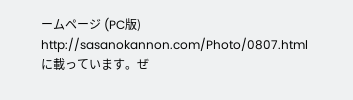ームページ (PC版) http://sasanokannon.com/Photo/0807.html に載っています。ぜ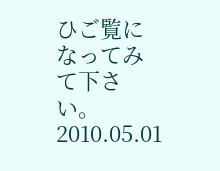ひご覧になってみて下さい。
2010.05.01